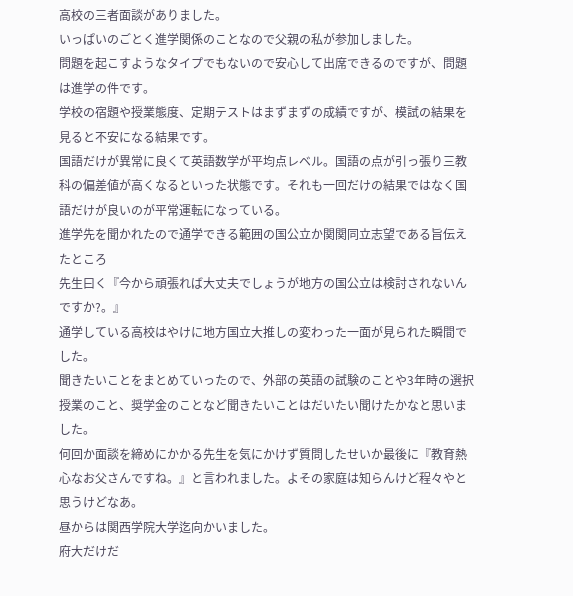高校の三者面談がありました。
いっぱいのごとく進学関係のことなので父親の私が参加しました。
問題を起こすようなタイプでもないので安心して出席できるのですが、問題は進学の件です。
学校の宿題や授業態度、定期テストはまずまずの成績ですが、模試の結果を見ると不安になる結果です。
国語だけが異常に良くて英語数学が平均点レベル。国語の点が引っ張り三教科の偏差値が高くなるといった状態です。それも一回だけの結果ではなく国語だけが良いのが平常運転になっている。
進学先を聞かれたので通学できる範囲の国公立か関関同立志望である旨伝えたところ
先生曰く『今から頑張れば大丈夫でしょうが地方の国公立は検討されないんですか?。』
通学している高校はやけに地方国立大推しの変わった一面が見られた瞬間でした。
聞きたいことをまとめていったので、外部の英語の試験のことや3年時の選択授業のこと、奨学金のことなど聞きたいことはだいたい聞けたかなと思いました。
何回か面談を締めにかかる先生を気にかけず質問したせいか最後に『教育熱心なお父さんですね。』と言われました。よその家庭は知らんけど程々やと思うけどなあ。
昼からは関西学院大学迄向かいました。
府大だけだ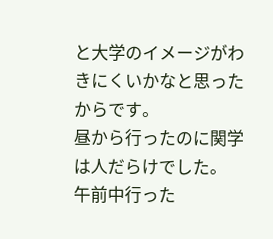と大学のイメージがわきにくいかなと思ったからです。
昼から行ったのに関学は人だらけでした。
午前中行った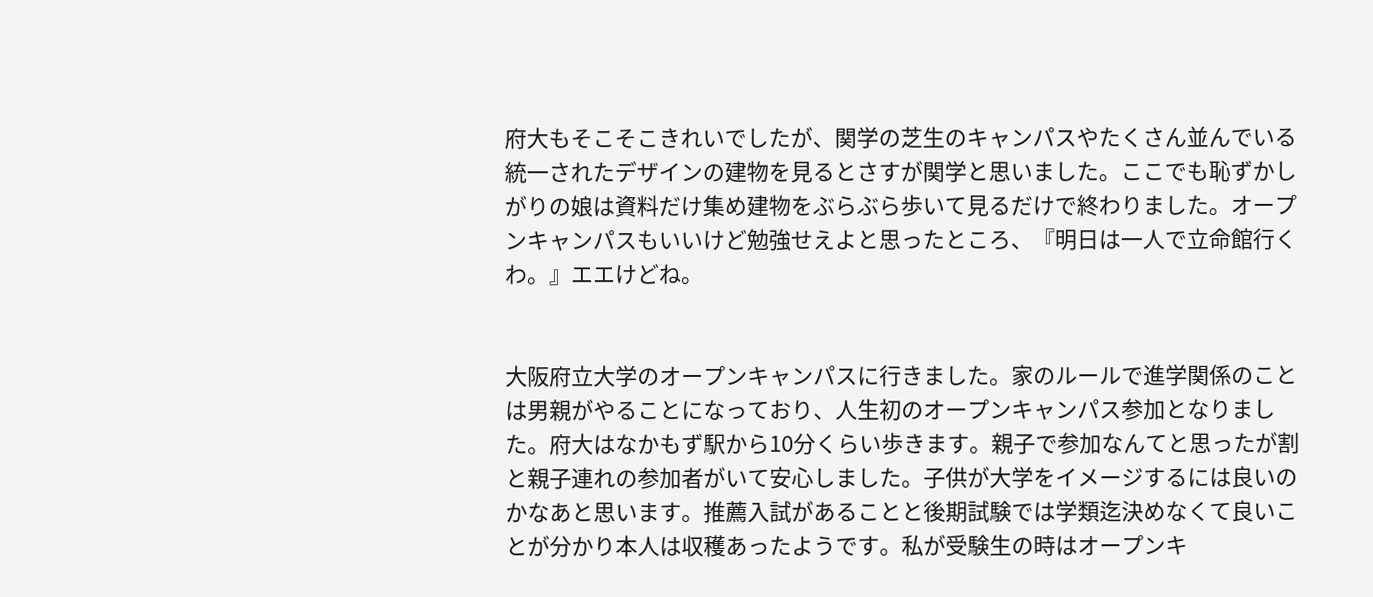府大もそこそこきれいでしたが、関学の芝生のキャンパスやたくさん並んでいる統一されたデザインの建物を見るとさすが関学と思いました。ここでも恥ずかしがりの娘は資料だけ集め建物をぶらぶら歩いて見るだけで終わりました。オープンキャンパスもいいけど勉強せえよと思ったところ、『明日は一人で立命館行くわ。』エエけどね。


大阪府立大学のオープンキャンパスに行きました。家のルールで進学関係のことは男親がやることになっており、人生初のオープンキャンパス参加となりました。府大はなかもず駅から10分くらい歩きます。親子で参加なんてと思ったが割と親子連れの参加者がいて安心しました。子供が大学をイメージするには良いのかなあと思います。推薦入試があることと後期試験では学類迄決めなくて良いことが分かり本人は収穫あったようです。私が受験生の時はオープンキ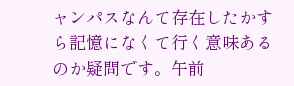ャンパスなんて存在したかすら記憶になくて行く意味あるのか疑問です。午前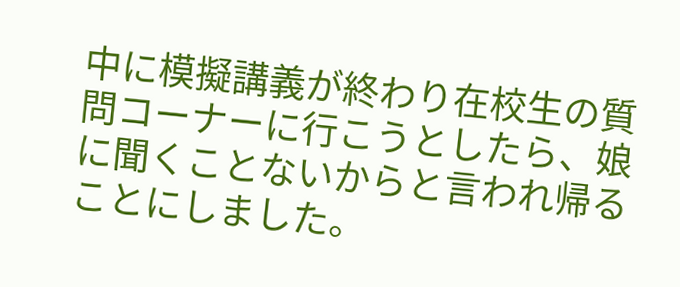中に模擬講義が終わり在校生の質問コーナーに行こうとしたら、娘に聞くことないからと言われ帰ることにしました。